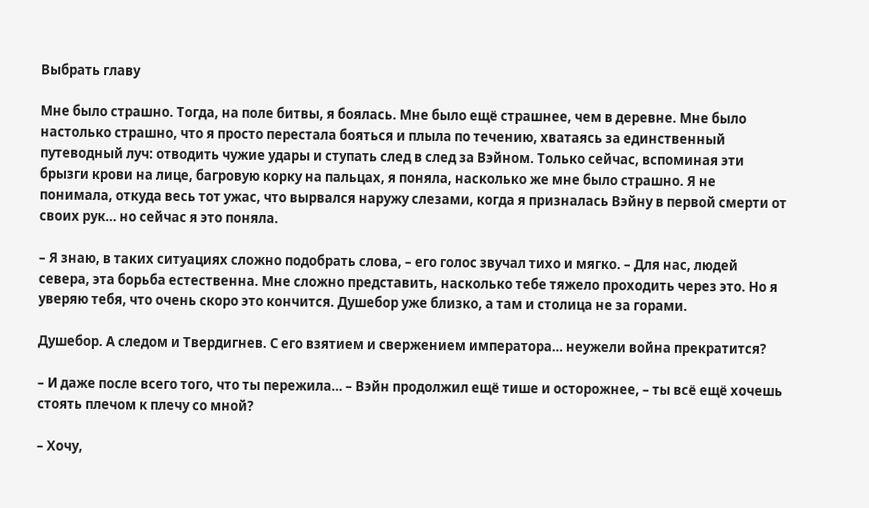Выбрать главу

Мне было страшно. Тогда, на поле битвы, я боялась. Мне было ещё страшнее, чем в деревне. Мне было настолько страшно, что я просто перестала бояться и плыла по течению, хватаясь за единственный путеводный луч: отводить чужие удары и ступать след в след за Вэйном. Только сейчас, вспоминая эти брызги крови на лице, багровую корку на пальцах, я поняла, насколько же мне было страшно. Я не понимала, откуда весь тот ужас, что вырвался наружу слезами, когда я призналась Вэйну в первой смерти от своих рук… но сейчас я это поняла.

– Я знаю, в таких ситуациях сложно подобрать слова, – его голос звучал тихо и мягко. – Для нас, людей севера, эта борьба естественна. Мне сложно представить, насколько тебе тяжело проходить через это. Но я уверяю тебя, что очень скоро это кончится. Душебор уже близко, а там и столица не за горами.

Душебор. А следом и Твердигнев. С его взятием и свержением императора… неужели война прекратится?

– И даже после всего того, что ты пережила… – Вэйн продолжил ещё тише и осторожнее, – ты всё ещё хочешь стоять плечом к плечу со мной?

– Хочу,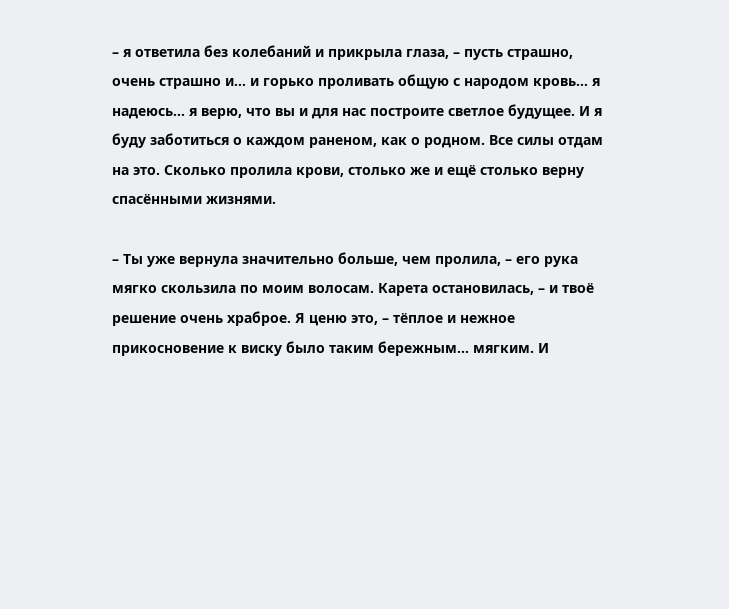– я ответила без колебаний и прикрыла глаза, – пусть страшно, очень страшно и… и горько проливать общую с народом кровь… я надеюсь... я верю, что вы и для нас построите светлое будущее. И я буду заботиться о каждом раненом, как о родном. Все силы отдам на это. Сколько пролила крови, столько же и ещё столько верну спасёнными жизнями.

– Ты уже вернула значительно больше, чем пролила, – его рука мягко скользила по моим волосам. Карета остановилась, – и твоё решение очень храброе. Я ценю это, – тёплое и нежное прикосновение к виску было таким бережным… мягким. И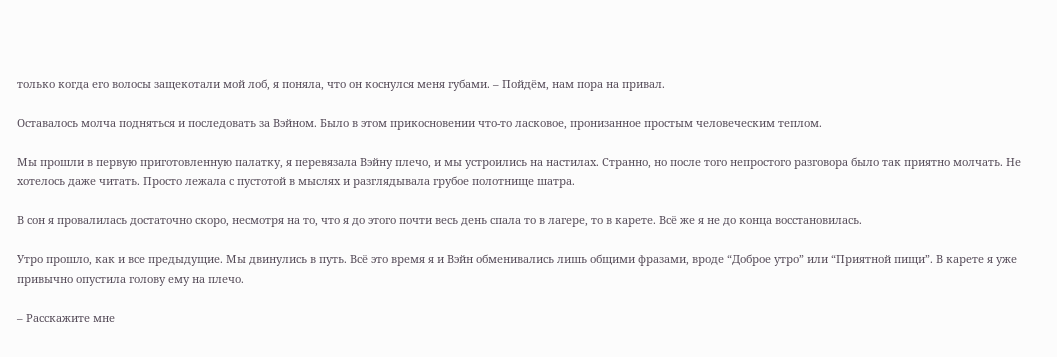только когда его волосы защекотали мой лоб, я поняла, что он коснулся меня губами. – Пойдём, нам пора на привал.

Оставалось молча подняться и последовать за Вэйном. Было в этом прикосновении что-то ласковое, пронизанное простым человеческим теплом.

Мы прошли в первую приготовленную палатку, я перевязала Вэйну плечо, и мы устроились на настилах. Странно, но после того непростого разговора было так приятно молчать. Не хотелось даже читать. Просто лежала с пустотой в мыслях и разглядывала грубое полотнище шатра.

В сон я провалилась достаточно скоро, несмотря на то, что я до этого почти весь день спала то в лагере, то в карете. Всё же я не до конца восстановилась.

Утро прошло, как и все предыдущие. Мы двинулись в путь. Всё это время я и Вэйн обменивались лишь общими фразами, вроде “Доброе утро” или “Приятной пищи”. В карете я уже привычно опустила голову ему на плечо.

– Расскажите мне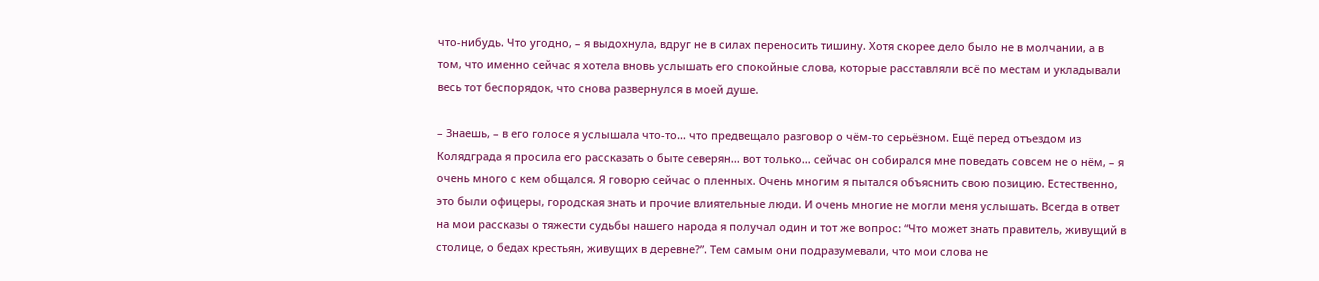что-нибудь. Что угодно, – я выдохнула, вдруг не в силах переносить тишину. Хотя скорее дело было не в молчании, а в том, что именно сейчас я хотела вновь услышать его спокойные слова, которые расставляли всё по местам и укладывали весь тот беспорядок, что снова развернулся в моей душе.

– Знаешь, – в его голосе я услышала что-то… что предвещало разговор о чём-то серьёзном. Ещё перед отъездом из Колядграда я просила его рассказать о быте северян... вот только… сейчас он собирался мне поведать совсем не о нём, – я очень много с кем общался. Я говорю сейчас о пленных. Очень многим я пытался объяснить свою позицию. Естественно, это были офицеры, городская знать и прочие влиятельные люди. И очень многие не могли меня услышать. Всегда в ответ на мои рассказы о тяжести судьбы нашего народа я получал один и тот же вопрос: “Что может знать правитель, живущий в столице, о бедах крестьян, живущих в деревне?”. Тем самым они подразумевали, что мои слова не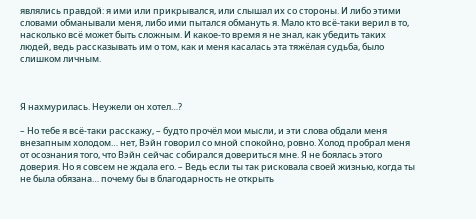являлись правдой: я ими или прикрывался, или слышал их со стороны. И либо этими словами обманывали меня, либо ими пытался обмануть я. Мало кто всё-таки верил в то, насколько всё может быть сложным. И какое-то время я не знал, как убедить таких людей, ведь рассказывать им о том, как и меня касалась эта тяжёлая судьба, было слишком личным.



Я нахмурилась. Неужели он хотел…?

– Но тебе я всё-таки расскажу, – будто прочёл мои мысли, и эти слова обдали меня внезапным холодом… нет, Вэйн говорил со мной спокойно, ровно. Холод пробрал меня от осознания того, что Вэйн сейчас собирался довериться мне. Я не боялась этого доверия. Но я совсем не ждала его. – Ведь если ты так рисковала своей жизнью, когда ты не была обязана… почему бы в благодарность не открыть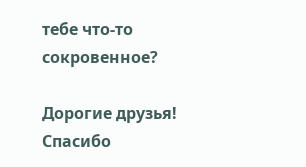тебе что-то сокровенное?

Дорогие друзья! Спасибо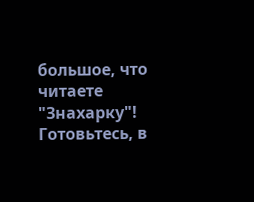большое, что читаете "Знахарку"! Готовьтесь, в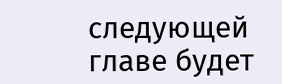следующей главе будет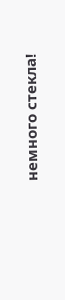немного стекла!